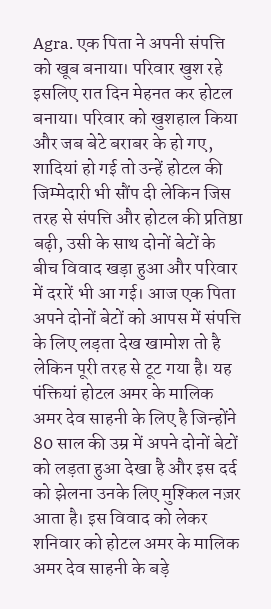Agra. एक पिता ने अपनी संपत्ति को खूब बनाया। परिवार खुश रहे इसलिए रात दिन मेहनत कर होटल बनाया। परिवार को खुशहाल किया और जब बेटे बराबर के हो गए, शादियां हो गई तो उन्हें होटल की जिम्मेदारी भी सौंप दी लेकिन जिस तरह से संपत्ति और होटल की प्रतिष्ठा बढ़ी, उसी के साथ दोनों बेटों के बीच विवाद खड़ा हुआ और परिवार में दरारें भी आ गई। आज एक पिता अपने दोनों बेटों को आपस में संपत्ति के लिए लड़ता देख खामोश तो है लेकिन पूरी तरह से टूट गया है। यह पंक्तियां होटल अमर के मालिक अमर देव साहनी के लिए है जिन्होंने 80 साल की उम्र में अपने दोनों बेटों को लड़ता हुआ देखा है और इस दर्द को झेलना उनके लिए मुश्किल नज़र आता है। इस विवाद को लेकर शनिवार को होटल अमर के मालिक अमर देव साहनी के बड़े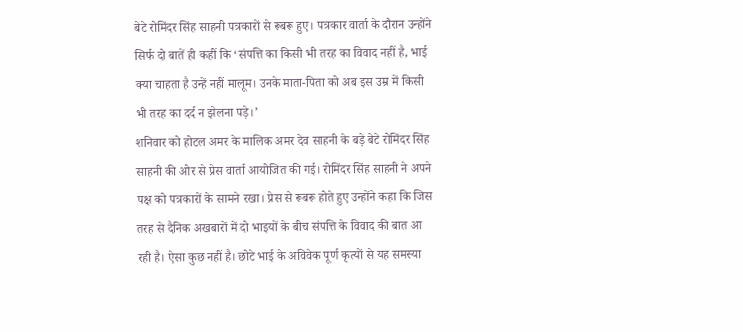बेटे रोमिंदर सिंह साहनी पत्रकारों से रूबरू हुए। पत्रकार वार्ता के दौरान उन्होंने सिर्फ दो बातें ही कहीं कि ‘संपत्ति का किसी भी तरह का विवाद नहीं है, भाई क्या चाहता है उन्हें नहीं मालूम। उनके माता-पिता को अब इस उम्र में किसी भी तरह का दर्द न झेलना पड़े।’
शनिवार को होटल अमर के मालिक अमर देव साहनी के बड़े बेटे रोमिंदर सिंह साहनी की ओर से प्रेस वार्ता आयोजित की गई। रोमिंदर सिंह साहनी ने अपने पक्ष को पत्रकारों के सामने रखा। प्रेस से रूबरू होते हुए उन्होंने कहा कि जिस तरह से दैनिक अखबारों में दो भाइयों के बीच संपत्ति के विवाद की बात आ रही है। ऐसा कुछ नहीं है। छोटे भाई के अविवेक पूर्ण कृत्यों से यह समस्या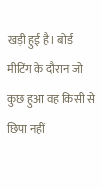खड़ी हुई है। बोर्ड मीटिंग के दौरान जो कुछ हुआ वह किसी से छिपा नहीं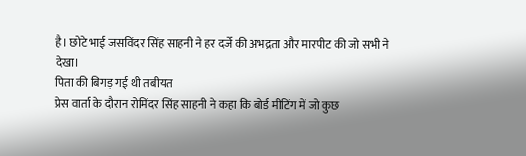है। छोटे भाई जसविंदर सिंह साहनी ने हर दर्जे की अभद्रता और मारपीट की जो सभी ने देखा।
पिता की बिगड़ गई थी तबीयत
प्रेस वार्ता के दौरान रोमिंदर सिंह साहनी ने कहा कि बोर्ड मीटिंग में जो कुछ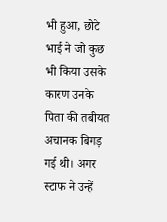भी हुआ, छोटे भाई ने जो कुछ भी किया उसके कारण उनके पिता की तबीयत अचानक बिगड़ गई थी। अगर स्टाफ ने उन्हें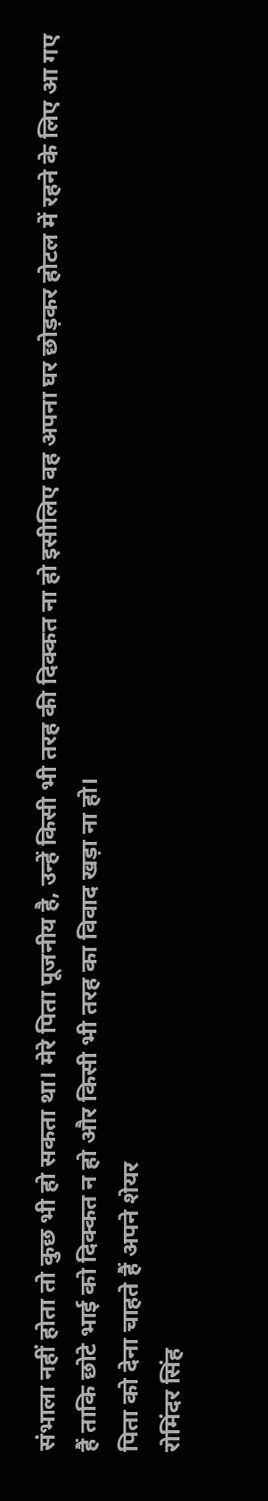संभाला नहीं होता तो कुछ भी हो सकता था। मेरे पिता पूजनीय है, उन्हें किसी भी तरह की दिक्कत ना हो इसीलिए वह अपना घर छोड़कर होटल में रहने के लिए आ गए हैं ताकि छोटे भाई को दिक्कत न हो और किसी भी तरह का विवाद खड़ा ना हो।
पिता को देना चाहते हैं अपने शेयर
रोमिंदर सिंह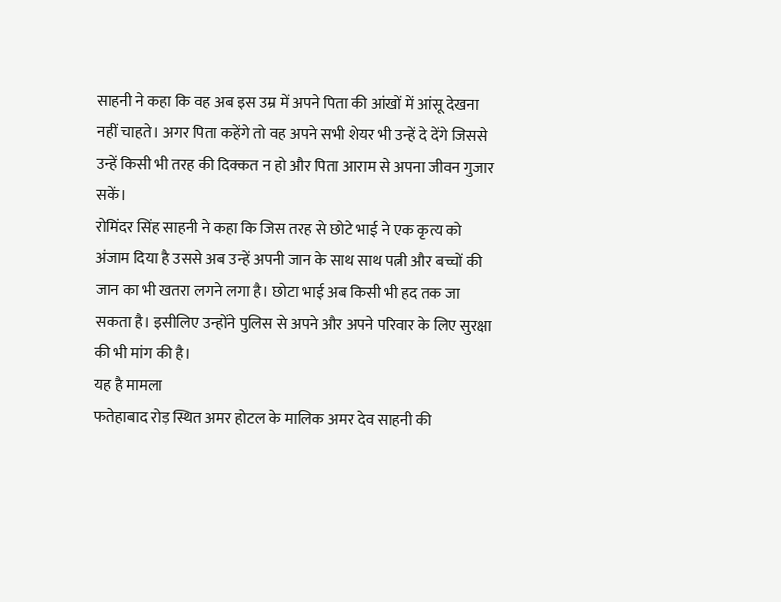साहनी ने कहा कि वह अब इस उम्र में अपने पिता की आंखों में आंसू देखना नहीं चाहते। अगर पिता कहेंगे तो वह अपने सभी शेयर भी उन्हें दे देंगे जिससे उन्हें किसी भी तरह की दिक्कत न हो और पिता आराम से अपना जीवन गुजार सकें।
रोमिंदर सिंह साहनी ने कहा कि जिस तरह से छोटे भाई ने एक कृत्य को अंजाम दिया है उससे अब उन्हें अपनी जान के साथ साथ पत्नी और बच्चों की जान का भी खतरा लगने लगा है। छोटा भाई अब किसी भी हद तक जा सकता है। इसीलिए उन्होंने पुलिस से अपने और अपने परिवार के लिए सुरक्षा की भी मांग की है।
यह है मामला
फतेहाबाद रोड़ स्थित अमर होटल के मालिक अमर देव साहनी की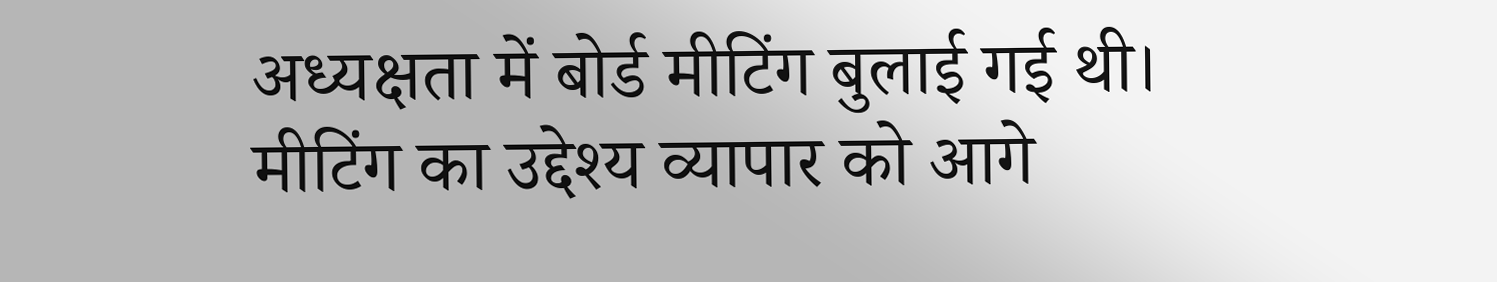अध्यक्षता में बोर्ड मीटिंग बुलाई गई थी। मीटिंग का उद्देश्य व्यापार को आगे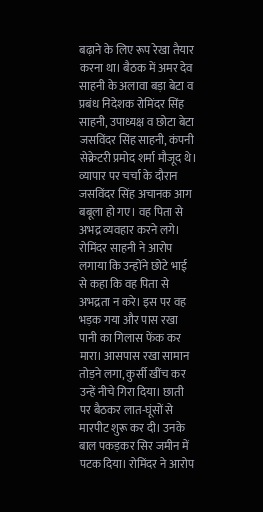बढ़ाने के लिए रूप रेखा तैयार करना था। बैठक में अमर देव साहनी के अलावा बड़ा बेटा व प्रबंध निदेशक रोमिंदर सिंह साहनी, उपाध्यक्ष व छोटा बेटा जसविंदर सिंह साहनी, कंपनी सेक्रेटरी प्रमोद शर्मा मौजूद थे। व्यापार पर चर्चा के दौरान जसविंदर सिंह अचानक आग बबूला हो गए। वह पिता से अभद्र व्यवहार करने लगे। रोमिंदर साहनी ने आरोप लगाया कि उन्होंने छोटे भाई से कहा कि वह पिता से अभद्रता न करे। इस पर वह भड़क गया और पास रखा पानी का गिलास फेंक कर मारा। आसपास रखा सामान तोड़ने लगा, कुर्सी खींच कर उन्हें नीचे गिरा दिया। छाती पर बैठकर लात-घूंसों से मारपीट शुरू कर दी। उनके बाल पकड़कर सिर जमीन में पटक दिया। रोमिंदर ने आरोप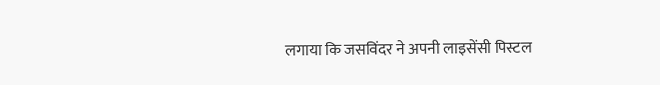लगाया कि जसविंदर ने अपनी लाइसेंसी पिस्टल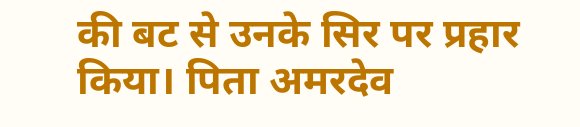की बट से उनके सिर पर प्रहार किया। पिता अमरदेव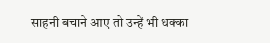साहनी बचाने आए तो उन्हें भी धक्का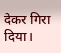देकर गिरा दिया।